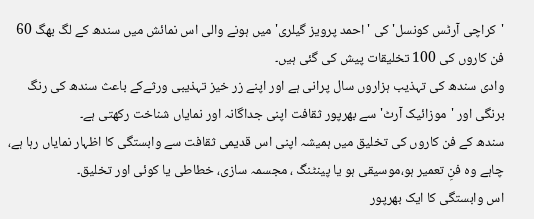'کراچی آرٹس کونسل' کی 'احمد پرویز گیلری' میں ہونے والی اس نمائش میں سندھ کے لگ بھگ 60 فن کاروں کی 100 تخلیقات پیش کی گئی ہیں۔
وادی سندھ کی تہذیب ہزاروں سال پرانی ہے اور اپنے زر خیز تہذیبی ورثےکے باعث سندھ کی رنگ برنگی اور 'موزائیک آرٹ' سے بھرپور ثقافت اپنی جداگانہ اور نمایاں شناخت رکھتی ہے۔
سندھ کے فن کاروں کی تخلیق میں ہمیشہ اپنی اس قدیمی ثقافت سے وابستگی کا اظہار نمایاں رہا ہے، چاہے وہ فنِ تعمیر ہو،موسیقی ہو یا پینٹنگ ، مجسمہ سازی، خطاطی یا کوئی اور تخلیق۔
اس وابستگی کا ایک بھرپور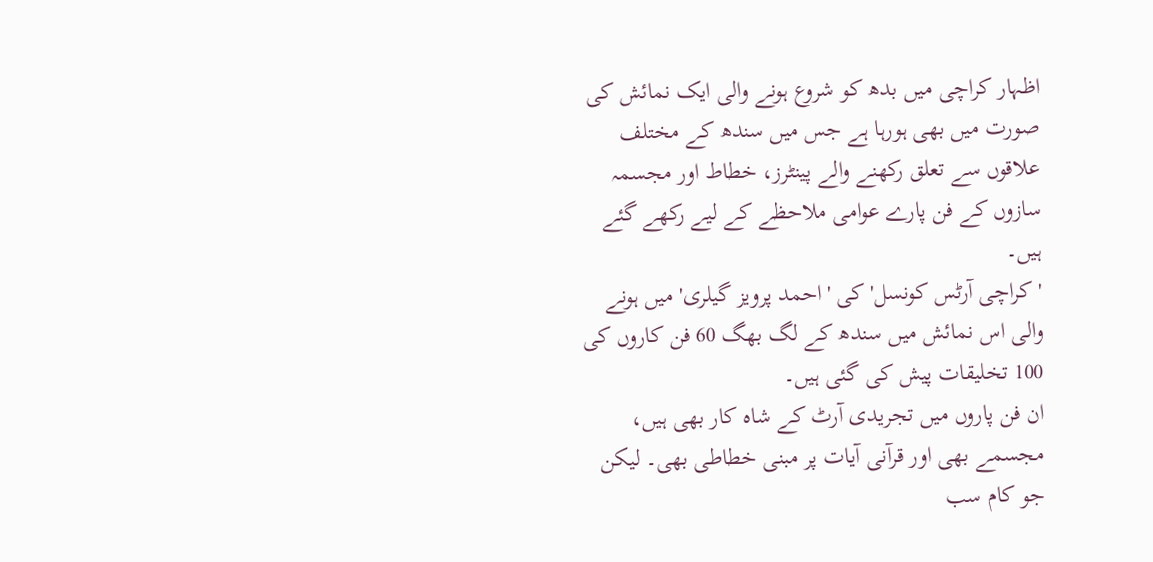اظہار کراچی میں بدھ کو شروع ہونے والی ایک نمائش کی صورت میں بھی ہورہا ہے جس میں سندھ کے مختلف علاقوں سے تعلق رکھنے والے پینٹرز، خطاط اور مجسمہ سازوں کے فن پارے عوامی ملاحظے کے لیے رکھے گئے ہیں۔
'کراچی آرٹس کونسل' کی 'احمد پرویز گیلری' میں ہونے والی اس نمائش میں سندھ کے لگ بھگ 60 فن کاروں کی 100 تخلیقات پیش کی گئی ہیں۔
ان فن پاروں میں تجریدی آرٹ کے شاہ کار بھی ہیں، مجسمے بھی اور قرآنی آیات پر مبنی خطاطی بھی۔ لیکن جو کام سب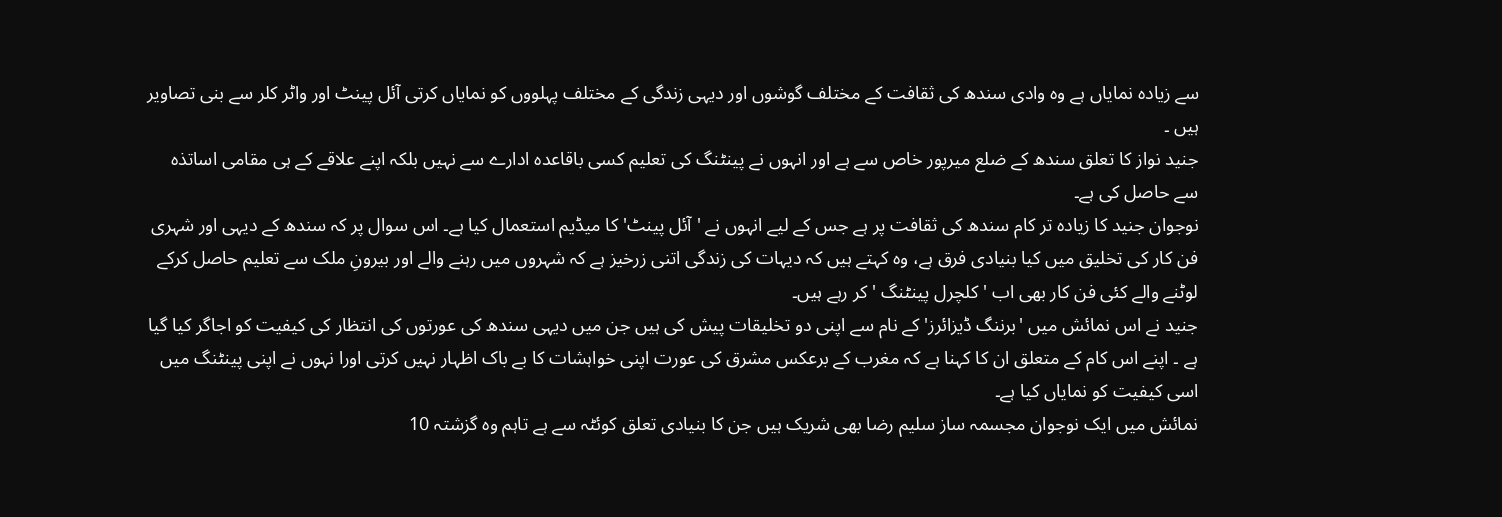سے زیادہ نمایاں ہے وہ وادی سندھ کی ثقافت کے مختلف گوشوں اور دیہی زندگی کے مختلف پہلووں کو نمایاں کرتی آئل پینٹ اور واٹر کلر سے بنی تصاویر ہیں ۔
جنید نواز کا تعلق سندھ کے ضلع میرپور خاص سے ہے اور انہوں نے پینٹنگ کی تعلیم کسی باقاعدہ ادارے سے نہیں بلکہ اپنے علاقے کے ہی مقامی اساتذہ سے حاصل کی ہے۔
نوجوان جنید کا زیادہ تر کام سندھ کی ثقافت پر ہے جس کے لیے انہوں نے 'آئل پینٹ' کا میڈیم استعمال کیا ہے۔ اس سوال پر کہ سندھ کے دیہی اور شہری فن کار کی تخلیق میں کیا بنیادی فرق ہے، وہ کہتے ہیں کہ دیہات کی زندگی اتنی زرخیز ہے کہ شہروں میں رہنے والے اور بیرونِ ملک سے تعلیم حاصل کرکے لوٹنے والے کئی فن کار بھی اب 'کلچرل پینٹنگ ' کر رہے ہیں۔
جنید نے اس نمائش میں 'برننگ ڈیزائرز' کے نام سے اپنی دو تخلیقات پیش کی ہیں جن میں دیہی سندھ کی عورتوں کی انتظار کی کیفیت کو اجاگر کیا گیا ہے ۔ اپنے اس کام کے متعلق ان کا کہنا ہے کہ مغرب کے برعکس مشرق کی عورت اپنی خواہشات کا بے باک اظہار نہیں کرتی اورا نہوں نے اپنی پینٹنگ میں اسی کیفیت کو نمایاں کیا ہے۔
نمائش میں ایک نوجوان مجسمہ ساز سلیم رضا بھی شریک ہیں جن کا بنیادی تعلق کوئٹہ سے ہے تاہم وہ گزشتہ 10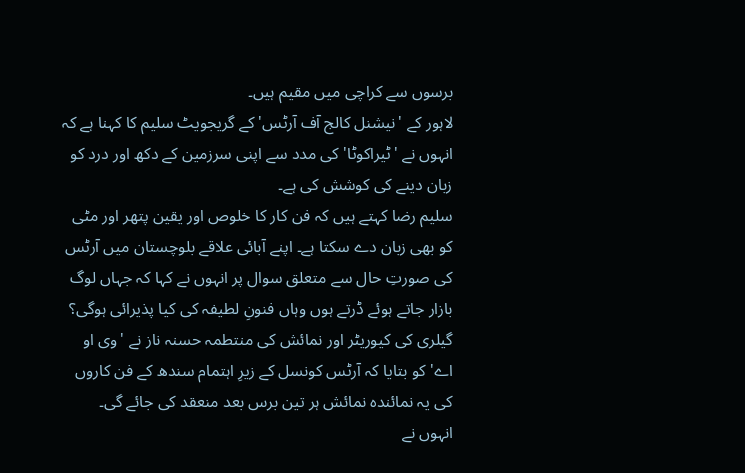برسوں سے کراچی میں مقیم ہیں۔
لاہور کے 'نیشنل کالج آف آرٹس' کے گریجویٹ سلیم کا کہنا ہے کہ انہوں نے 'ٹیراکوٹا' کی مدد سے اپنی سرزمین کے دکھ اور درد کو زبان دینے کی کوشش کی ہے۔
سلیم رضا کہتے ہیں کہ فن کار کا خلوص اور یقین پتھر اور مٹی کو بھی زبان دے سکتا ہے۔ اپنے آبائی علاقے بلوچستان میں آرٹس کی صورتِ حال سے متعلق سوال پر انہوں نے کہا کہ جہاں لوگ بازار جاتے ہوئے ڈرتے ہوں وہاں فنونِ لطیفہ کی کیا پذیرائی ہوگی؟
گیلری کی کیوریٹر اور نمائش کی منتطمہ حسنہ ناز نے 'وی او اے' کو بتایا کہ آرٹس کونسل کے زیرِ اہتمام سندھ کے فن کاروں کی یہ نمائندہ نمائش ہر تین برس بعد منعقد کی جائے گی۔
انہوں نے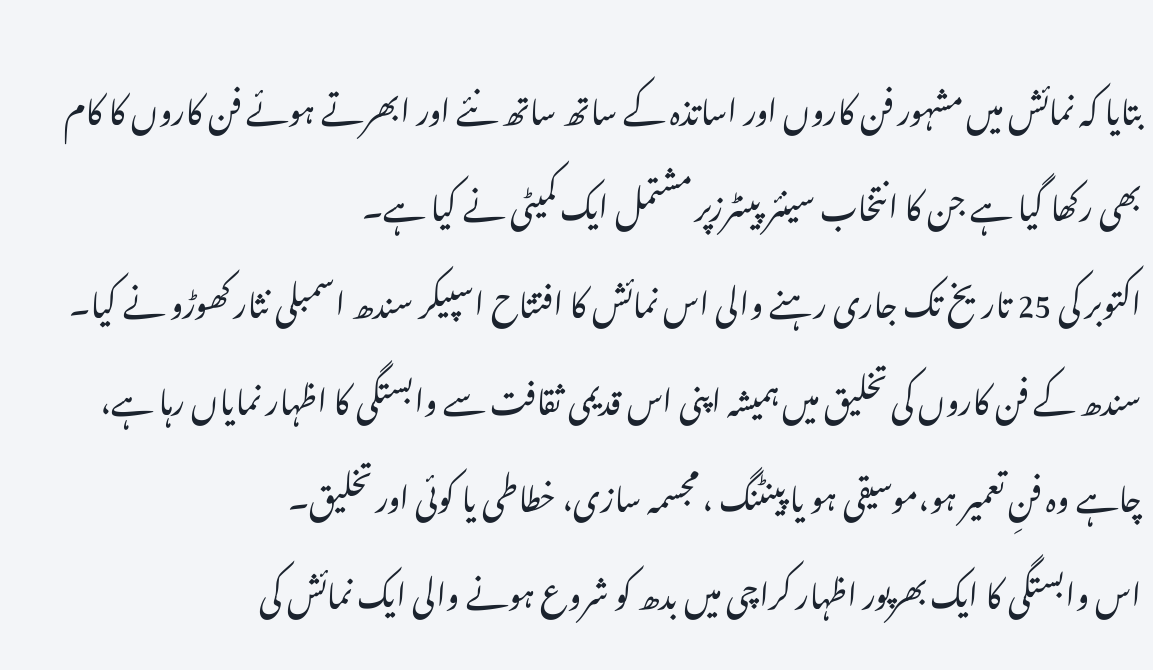بتایا کہ نمائش میں مشہور فن کاروں اور اساتذہ کے ساتھ ساتھ نئے اور ابھرتے ہوئے فن کاروں کا کام بھی رکھا گیا ہے جن کا انتخاب سینئر پینٹرزپر مشتمل ایک کمیٹی نے کیا ہے۔
اکتوبر کی 25 تاریخ تک جاری رہنے والی اس نمائش کا افتتاح اسپیکر سندھ اسمبلی نثار کھوڑو نے کیا۔
سندھ کے فن کاروں کی تخلیق میں ہمیشہ اپنی اس قدیمی ثقافت سے وابستگی کا اظہار نمایاں رہا ہے، چاہے وہ فنِ تعمیر ہو،موسیقی ہو یا پینٹنگ ، مجسمہ سازی، خطاطی یا کوئی اور تخلیق۔
اس وابستگی کا ایک بھرپور اظہار کراچی میں بدھ کو شروع ہونے والی ایک نمائش کی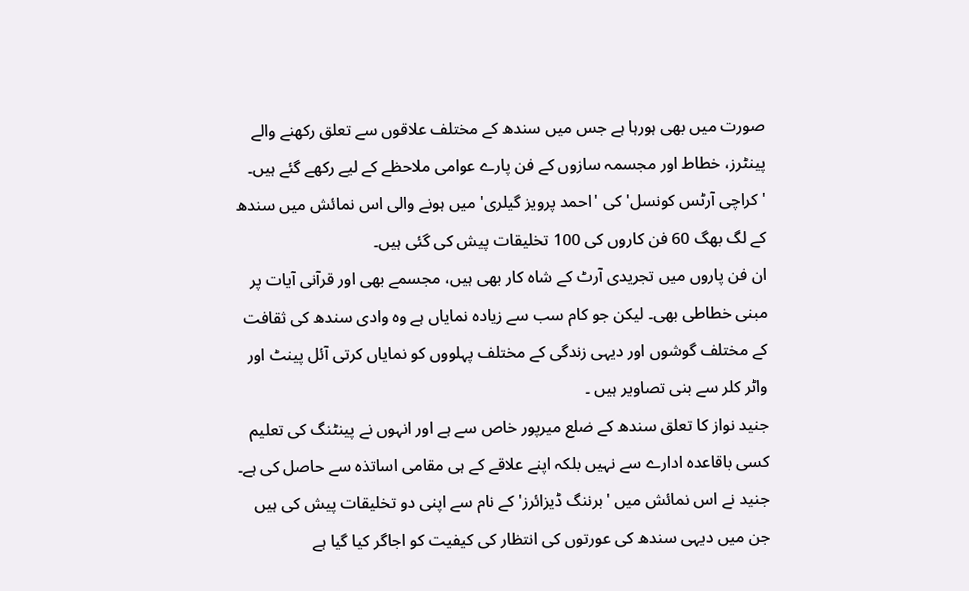صورت میں بھی ہورہا ہے جس میں سندھ کے مختلف علاقوں سے تعلق رکھنے والے پینٹرز، خطاط اور مجسمہ سازوں کے فن پارے عوامی ملاحظے کے لیے رکھے گئے ہیں۔
'کراچی آرٹس کونسل' کی 'احمد پرویز گیلری' میں ہونے والی اس نمائش میں سندھ کے لگ بھگ 60 فن کاروں کی 100 تخلیقات پیش کی گئی ہیں۔
ان فن پاروں میں تجریدی آرٹ کے شاہ کار بھی ہیں، مجسمے بھی اور قرآنی آیات پر مبنی خطاطی بھی۔ لیکن جو کام سب سے زیادہ نمایاں ہے وہ وادی سندھ کی ثقافت کے مختلف گوشوں اور دیہی زندگی کے مختلف پہلووں کو نمایاں کرتی آئل پینٹ اور واٹر کلر سے بنی تصاویر ہیں ۔
جنید نواز کا تعلق سندھ کے ضلع میرپور خاص سے ہے اور انہوں نے پینٹنگ کی تعلیم کسی باقاعدہ ادارے سے نہیں بلکہ اپنے علاقے کے ہی مقامی اساتذہ سے حاصل کی ہے۔
جنید نے اس نمائش میں 'برننگ ڈیزائرز' کے نام سے اپنی دو تخلیقات پیش کی ہیں جن میں دیہی سندھ کی عورتوں کی انتظار کی کیفیت کو اجاگر کیا گیا ہے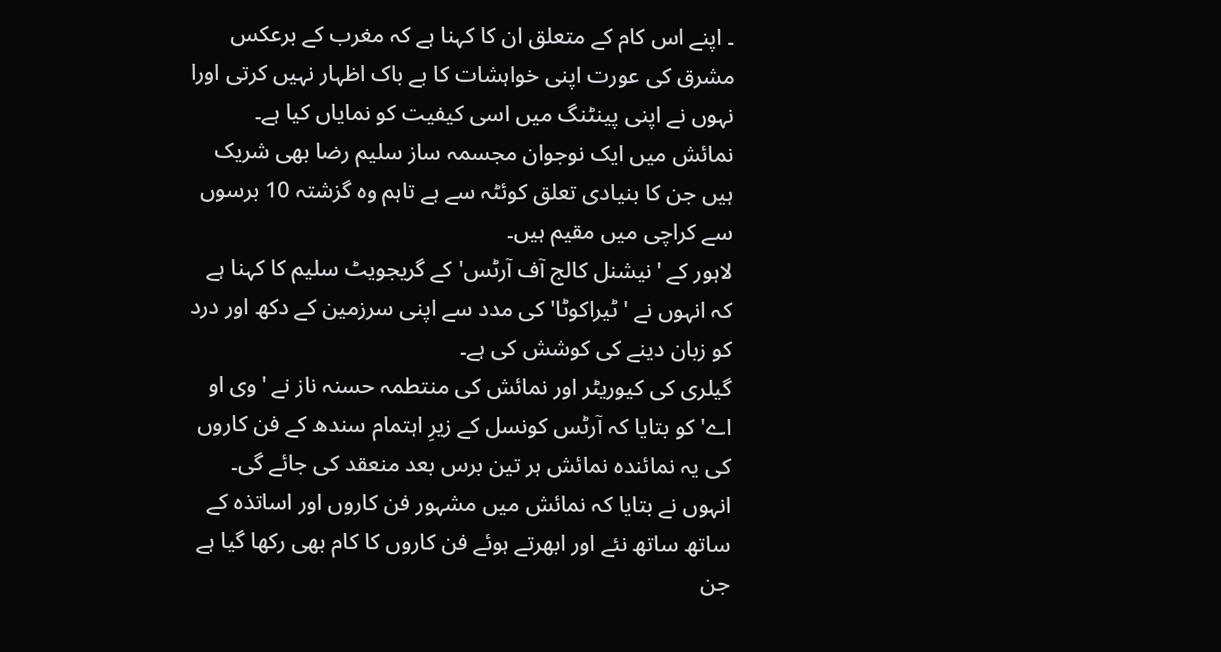۔ اپنے اس کام کے متعلق ان کا کہنا ہے کہ مغرب کے برعکس مشرق کی عورت اپنی خواہشات کا بے باک اظہار نہیں کرتی اورا نہوں نے اپنی پینٹنگ میں اسی کیفیت کو نمایاں کیا ہے۔
نمائش میں ایک نوجوان مجسمہ ساز سلیم رضا بھی شریک ہیں جن کا بنیادی تعلق کوئٹہ سے ہے تاہم وہ گزشتہ 10 برسوں سے کراچی میں مقیم ہیں۔
لاہور کے 'نیشنل کالج آف آرٹس' کے گریجویٹ سلیم کا کہنا ہے کہ انہوں نے 'ٹیراکوٹا' کی مدد سے اپنی سرزمین کے دکھ اور درد کو زبان دینے کی کوشش کی ہے۔
گیلری کی کیوریٹر اور نمائش کی منتطمہ حسنہ ناز نے 'وی او اے' کو بتایا کہ آرٹس کونسل کے زیرِ اہتمام سندھ کے فن کاروں کی یہ نمائندہ نمائش ہر تین برس بعد منعقد کی جائے گی۔
انہوں نے بتایا کہ نمائش میں مشہور فن کاروں اور اساتذہ کے ساتھ ساتھ نئے اور ابھرتے ہوئے فن کاروں کا کام بھی رکھا گیا ہے جن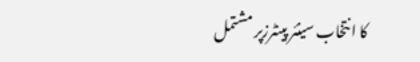کا انتخاب سینئر پینٹرزپر مشتمل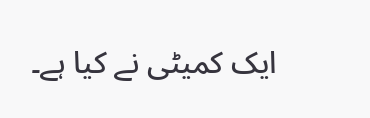ایک کمیٹی نے کیا ہے۔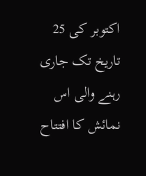اکتوبر کی 25 تاریخ تک جاری رہنے والی اس نمائش کا افتتاح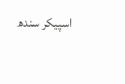اسپیکر سندھ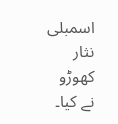اسمبلی نثار کھوڑو نے کیا۔